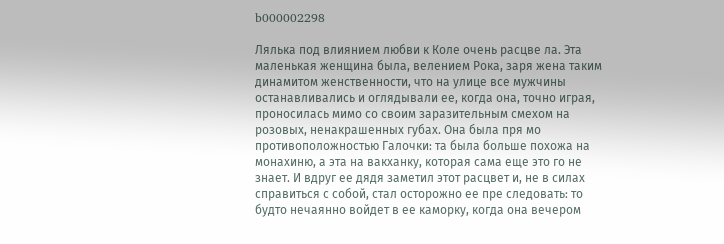b000002298

Лялька под влиянием любви к Коле очень расцве ла. Эта маленькая женщина была, велением Рока, заря жена таким динамитом женственности, что на улице все мужчины останавливались и оглядывали ее, когда она, точно играя, проносилась мимо со своим заразительным смехом на розовых, ненакрашенных губах. Она была пря мо противоположностью Галочки: та была больше похожа на монахиню, а эта на вакханку, которая сама еще это го не знает. И вдруг ее дядя заметил этот расцвет и, не в силах справиться с собой, стал осторожно ее пре следовать: то будто нечаянно войдет в ее каморку, когда она вечером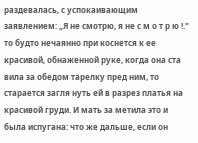раздевалась, с успокаивающим заявлением: „Я не смотрю, я не с м о т р ю !." то будто нечаянно при коснется к ее красивой, обнаженной руке, когда она ста вила за обедом тарелку пред ним, то старается загля нуть ей в разрез платья на красивой груди. И мать за метила это и была испугана: что же дальше, если он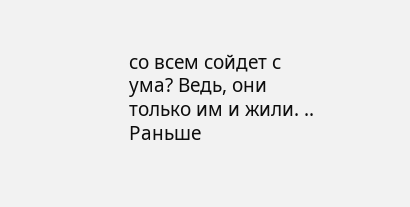со всем сойдет с ума? Ведь, они только им и жили. .. Раньше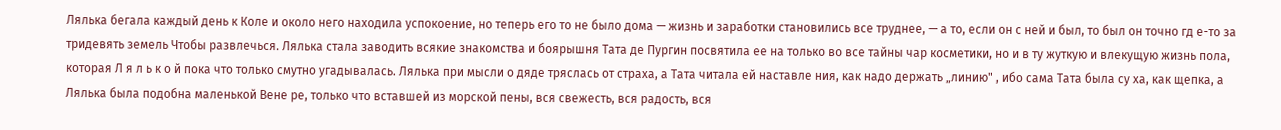Лялька бегала каждый день к Коле и около него находила успокоение, но теперь его то не было дома — жизнь и заработки становились все труднее, — а то, если он с ней и был, то был он точно гд е-то за тридевять земель Чтобы развлечься. Лялька стала заводить всякие знакомства и боярышня Тата де Пургин посвятила ее на только во все тайны чар косметики, но и в ту жуткую и влекущую жизнь пола, которая Л я л ь к о й пока что только смутно угадывалась. Лялька при мысли о дяде тряслась от страха, а Тата читала ей наставле ния, как надо держать „линию" , ибо сама Тата была су ха, как щепка, а Лялька была подобна маленькой Вене ре, только что вставшей из морской пены, вся свежесть, вся радость, вся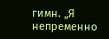гимн. „Я непременно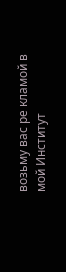возьму вас ре кламой в мой Институт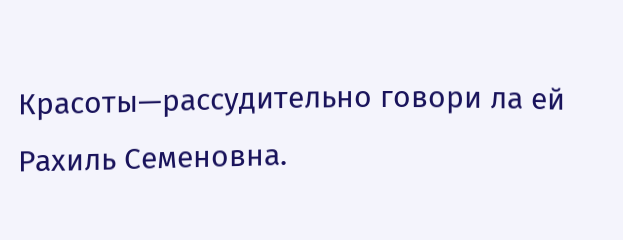Красоты—рассудительно говори ла ей Рахиль Семеновна.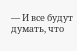— И все будут думать, что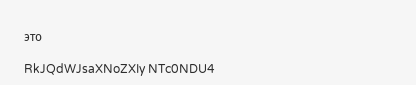это

RkJQdWJsaXNoZXIy NTc0NDU4